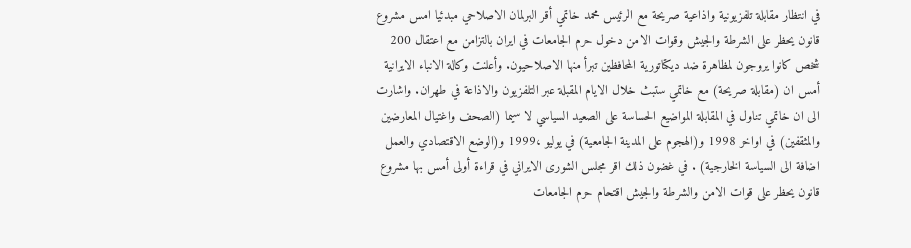في انتظار مقابلة تلفزيونية واذاعية صريحة مع الرئيس محمد خاتمي أقر البرلمان الاصلاحي مبدئيا امس مشروع قانون يحظر على الشرطة والجيش وقوات الامن دخول حرم الجامعات في ايران بالتزامن مع اعتقال 200 شخص كانوا يروجون لمظاهرة ضد ديكتاتورية المحافظين تبرأ منها الاصلاحيون. وأعلنت وكالة الانباء الايرانية أمس ان (مقابلة صريحة) مع خاتمي ستبث خلال الايام المقبلة عبر التلفزيون والاذاعة في طهران. واشارت الى ان خاتمي تناول في المقابلة المواضيع الحساسة على الصعيد السياسي لا سيما (الصحف واغتيال المعارضين والمثقفين) في اواخر 1998 و(الهجوم على المدينة الجامعية) في يوليو ،1999 و(الوضع الاقتصادي والعمل اضافة الى السياسة الخارجية) . في غضون ذلك اقر مجلس الشورى الايراني في قراءة أولى أمس بها مشروع قانون يحظر على قوات الامن والشرطة والجيش اقتحام حرم الجامعات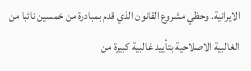الايرانية. وحظي مشروع القانون الذي قدم بمبادرة من خمسين نائبا من الغالبية الاصلاحية بتأييد غالبية كبيرة من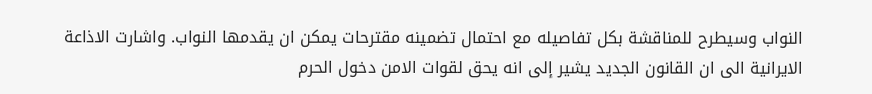النواب وسيطرح للمناقشة بكل تفاصيله مع احتمال تضمينه مقترحات يمكن ان يقدمها النواب. واشارت الاذاعة الايرانية الى ان القانون الجديد يشير إلى انه يحق لقوات الامن دخول الحرم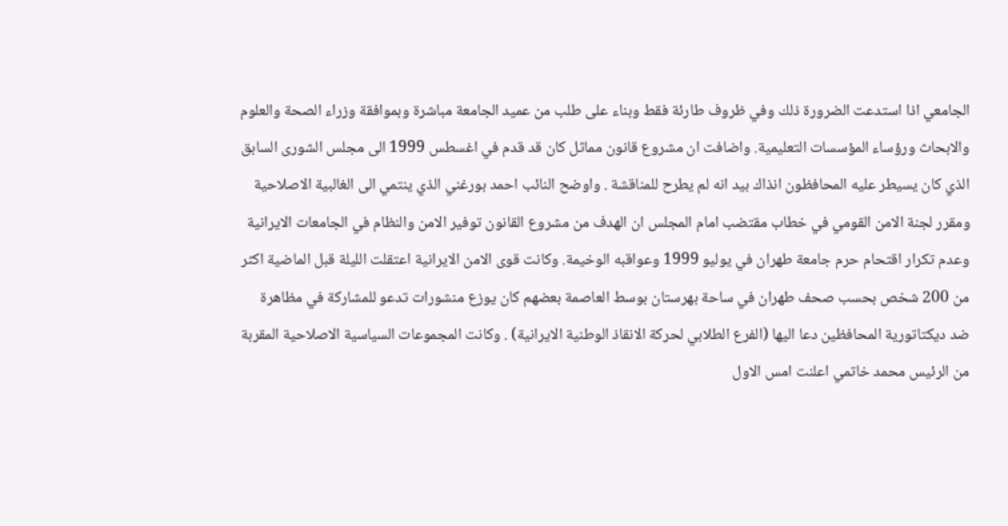الجامعي اذا استدعت الضرورة ذلك وفي ظروف طارئة فقط وبناء على طلب من عميد الجامعة مباشرة وبموافقة وزراء الصحة والعلوم والابحاث ورؤساء المؤسسات التعليمية. واضافت ان مشروع قانون مماثل كان قد قدم في اغسطس 1999 الى مجلس الشورى السابق الذي كان يسيطر عليه المحافظون انذاك بيد انه لم يطرح للمناقشة . واوضح النائب احمد بورغني الذي ينتمي الى الغالبية الاصلاحية ومقرر لجنة الامن القومي في خطاب مقتضب امام المجلس ان الهدف من مشروع القانون توفير الامن والنظام في الجامعات الايرانية وعدم تكرار اقتحام حرم جامعة طهران في يوليو 1999 وعواقبه الوخيمة. وكانت قوى الامن الايرانية اعتقلت الليلة قبل الماضية اكثر من 200 شخص بحسب صحف طهران في ساحة بهرستان بوسط العاصمة بعضهم كان يوزع منشورات تدعو للمشاركة في مظاهرة ضد ديكتاتورية المحافظين دعا اليها (الفرع الطلابي لحركة الانقاذ الوطنية الايرانية) . وكانت المجموعات السياسية الاصلاحية المقربة من الرئيس محمد خاتمي اعلنت امس الاول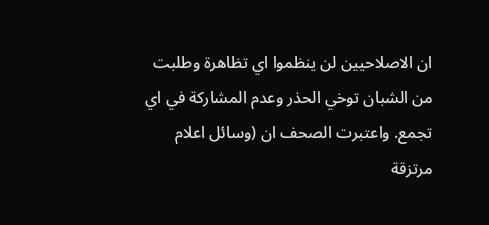ان الاصلاحيين لن ينظموا اي تظاهرة وطلبت من الشبان توخي الحذر وعدم المشاركة في اي تجمع. واعتبرت الصحف ان (وسائل اعلام مرتزقة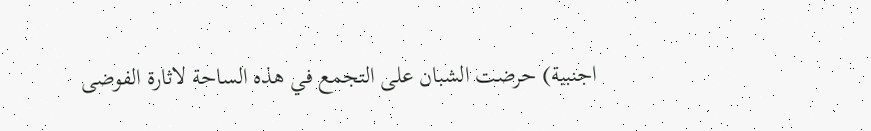اجنبية) حرضت الشبان على التجمع في هذه الساحة لاثارة الفوضى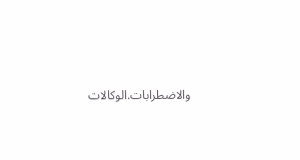والاضطرابات.الوكالات